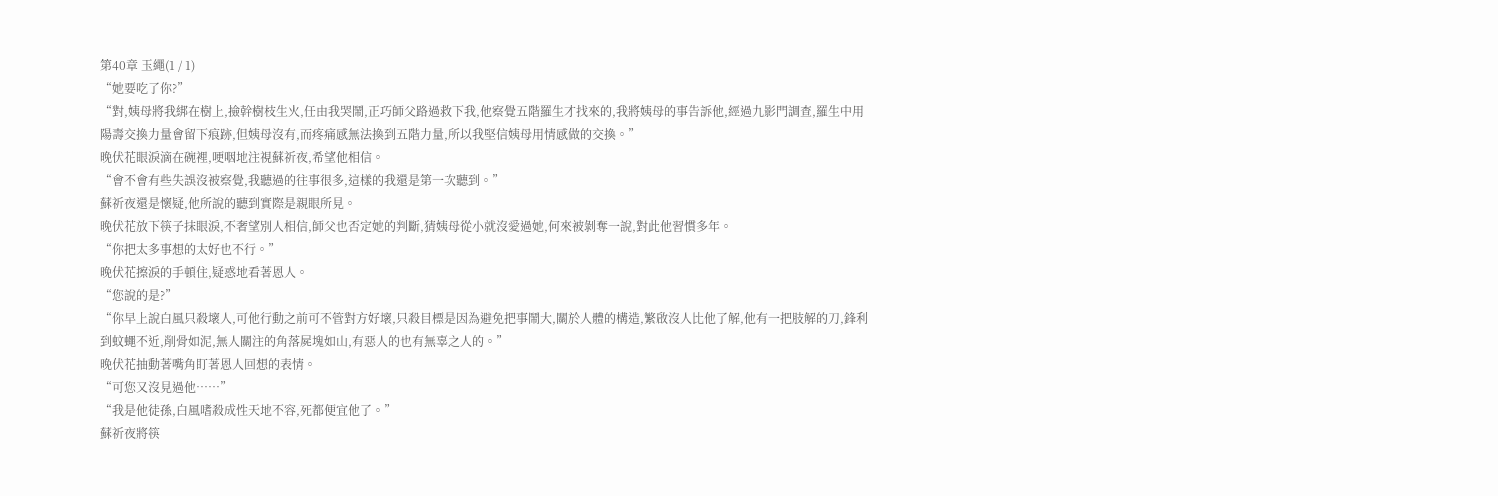第40章 玉繩(1 / 1)
“她要吃了你?”
“對,姨母將我綁在樹上,撿幹樹枝生火,任由我哭鬧,正巧師父路過救下我,他察覺五階羅生才找來的,我將姨母的事告訴他,經過九影門調查,羅生中用陽壽交換力量會留下痕跡,但姨母沒有,而疼痛感無法換到五階力量,所以我堅信姨母用情感做的交換。”
晚伏花眼淚滴在碗裡,哽咽地注視蘇祈夜,希望他相信。
“會不會有些失誤沒被察覺,我聽過的往事很多,這樣的我還是第一次聽到。”
蘇祈夜還是懷疑,他所說的聽到實際是親眼所見。
晚伏花放下筷子抹眼淚,不奢望別人相信,師父也否定她的判斷,猜姨母從小就沒愛過她,何來被剝奪一說,對此他習慣多年。
“你把太多事想的太好也不行。”
晚伏花擦淚的手頓住,疑惑地看著恩人。
“您說的是?”
“你早上說白風只殺壞人,可他行動之前可不管對方好壞,只殺目標是因為避免把事鬧大,關於人體的構造,繁啟沒人比他了解,他有一把肢解的刀,鋒利到蚊蠅不近,削骨如泥,無人關注的角落屍塊如山,有惡人的也有無辜之人的。”
晚伏花抽動著嘴角盯著恩人回想的表情。
“可您又沒見過他……”
“我是他徒孫,白風嗜殺成性天地不容,死都便宜他了。”
蘇祈夜將筷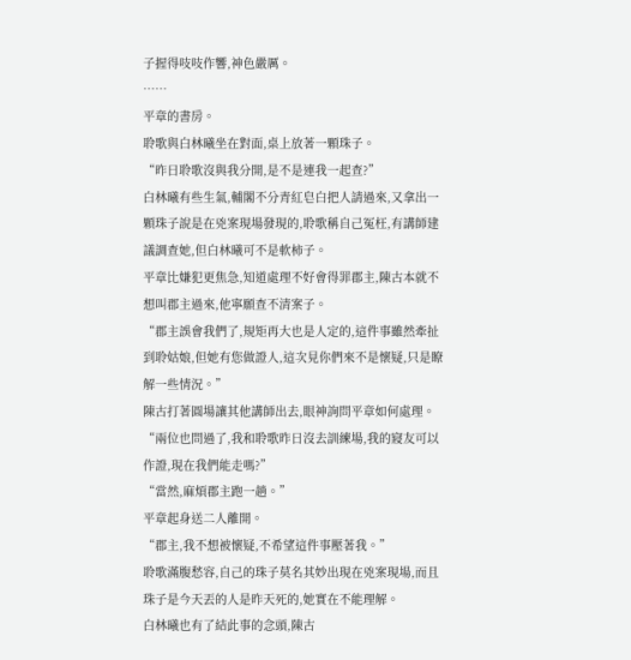子握得吱吱作響,神色嚴厲。
……
平章的書房。
聆歌與白林曦坐在對面,桌上放著一顆珠子。
“昨日聆歌沒與我分開,是不是連我一起查?”
白林曦有些生氣,輔閣不分青紅皂白把人請過來,又拿出一顆珠子說是在兇案現場發現的,聆歌稱自己冤枉,有講師建議調查她,但白林曦可不是軟柿子。
平章比嫌犯更焦急,知道處理不好會得罪郡主,陳古本就不想叫郡主過來,他寧願查不清案子。
“郡主誤會我們了,規矩再大也是人定的,這件事雖然牽扯到聆姑娘,但她有您做證人,這次見你們來不是懷疑,只是瞭解一些情況。”
陳古打著圓場讓其他講師出去,眼神詢問平章如何處理。
“兩位也問過了,我和聆歌昨日沒去訓練場,我的寢友可以作證,現在我們能走嗎?”
“當然,麻煩郡主跑一趟。”
平章起身送二人離開。
“郡主,我不想被懷疑,不希望這件事壓著我。”
聆歌滿腹愁容,自己的珠子莫名其妙出現在兇案現場,而且珠子是今天丟的人是昨天死的,她實在不能理解。
白林曦也有了結此事的念頭,陳古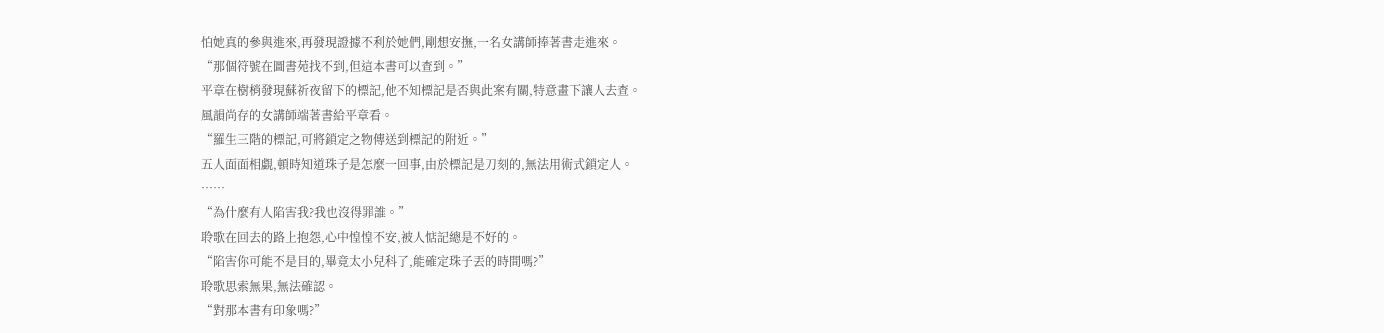怕她真的參與進來,再發現證據不利於她們,剛想安撫,一名女講師捧著書走進來。
“那個符號在圖書苑找不到,但這本書可以查到。”
平章在樹梢發現蘇祈夜留下的標記,他不知標記是否與此案有關,特意畫下讓人去查。
風韻尚存的女講師端著書給平章看。
“羅生三階的標記,可將鎖定之物傳送到標記的附近。”
五人面面相覷,頓時知道珠子是怎麼一回事,由於標記是刀刻的,無法用術式鎖定人。
……
“為什麼有人陷害我?我也沒得罪誰。”
聆歌在回去的路上抱怨,心中惶惶不安,被人惦記總是不好的。
“陷害你可能不是目的,畢竟太小兒科了,能確定珠子丟的時間嗎?”
聆歌思索無果,無法確認。
“對那本書有印象嗎?”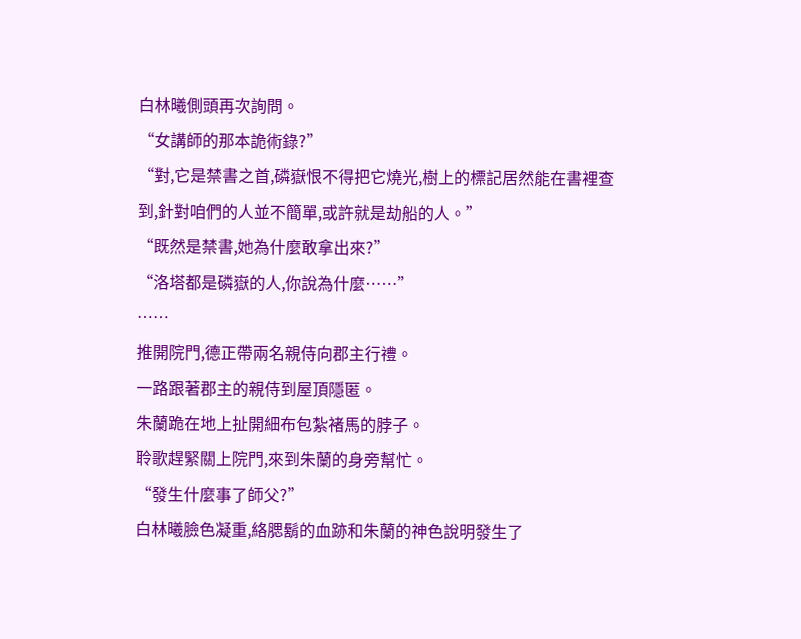白林曦側頭再次詢問。
“女講師的那本詭術錄?”
“對,它是禁書之首,磷嶽恨不得把它燒光,樹上的標記居然能在書裡查到,針對咱們的人並不簡單,或許就是劫船的人。”
“既然是禁書,她為什麼敢拿出來?”
“洛塔都是磷嶽的人,你說為什麼……”
……
推開院門,德正帶兩名親侍向郡主行禮。
一路跟著郡主的親侍到屋頂隱匿。
朱蘭跪在地上扯開細布包紮褚馬的脖子。
聆歌趕緊關上院門,來到朱蘭的身旁幫忙。
“發生什麼事了師父?”
白林曦臉色凝重,絡腮鬍的血跡和朱蘭的神色說明發生了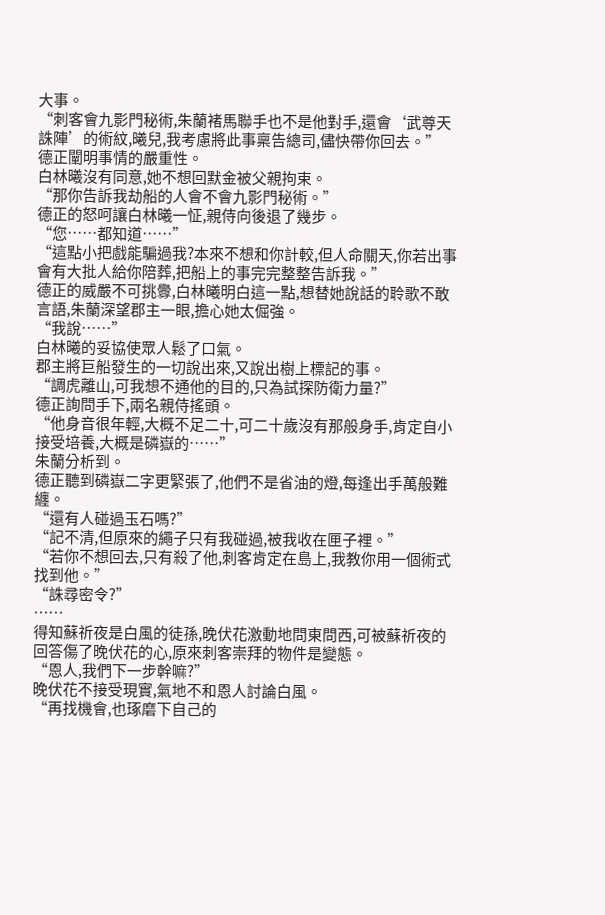大事。
“刺客會九影門秘術,朱蘭褚馬聯手也不是他對手,還會‘武尊天誅陣’的術紋,曦兒,我考慮將此事稟告總司,儘快帶你回去。”
德正闡明事情的嚴重性。
白林曦沒有同意,她不想回默金被父親拘束。
“那你告訴我劫船的人會不會九影門秘術。”
德正的怒呵讓白林曦一怔,親侍向後退了幾步。
“您……都知道……”
“這點小把戲能騙過我?本來不想和你計較,但人命關天,你若出事會有大批人給你陪葬,把船上的事完完整整告訴我。”
德正的威嚴不可挑釁,白林曦明白這一點,想替她說話的聆歌不敢言語,朱蘭深望郡主一眼,擔心她太倔強。
“我說……”
白林曦的妥協使眾人鬆了口氣。
郡主將巨船發生的一切說出來,又說出樹上標記的事。
“調虎離山,可我想不通他的目的,只為試探防衛力量?”
德正詢問手下,兩名親侍搖頭。
“他身音很年輕,大概不足二十,可二十歲沒有那般身手,肯定自小接受培養,大概是磷嶽的……”
朱蘭分析到。
德正聽到磷嶽二字更緊張了,他們不是省油的燈,每逢出手萬般難纏。
“還有人碰過玉石嗎?”
“記不清,但原來的繩子只有我碰過,被我收在匣子裡。”
“若你不想回去,只有殺了他,刺客肯定在島上,我教你用一個術式找到他。”
“誅尋密令?”
……
得知蘇祈夜是白風的徒孫,晚伏花激動地問東問西,可被蘇祈夜的回答傷了晚伏花的心,原來刺客崇拜的物件是變態。
“恩人,我們下一步幹嘛?”
晚伏花不接受現實,氣地不和恩人討論白風。
“再找機會,也琢磨下自己的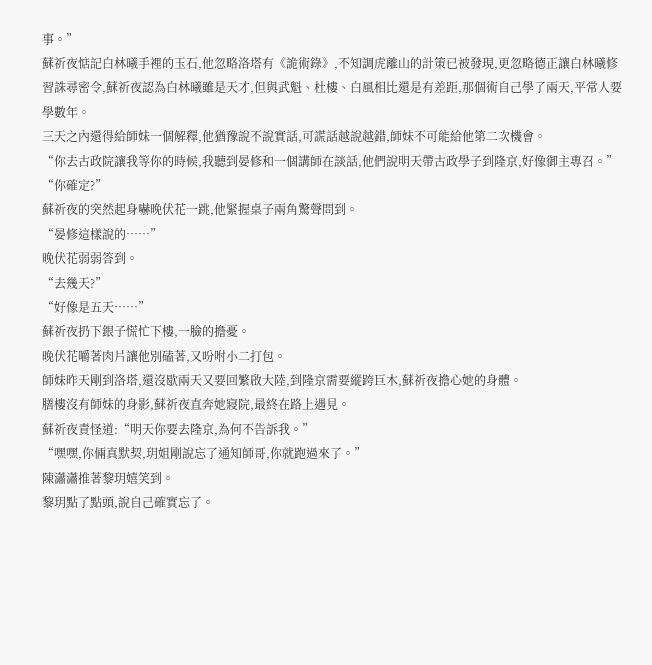事。”
蘇祈夜惦記白林曦手裡的玉石,他忽略洛塔有《詭術錄》,不知調虎離山的計策已被發現,更忽略德正讓白林曦修習誅尋密令,蘇祈夜認為白林曦雖是天才,但與武魁、杜樓、白風相比還是有差距,那個術自己學了兩天,平常人要學數年。
三天之內還得給師妹一個解釋,他猶豫說不說實話,可謊話越說越錯,師妹不可能給他第二次機會。
“你去古政院讓我等你的時候,我聽到晏修和一個講師在談話,他們說明天帶古政學子到隆京,好像御主專召。”
“你確定?”
蘇祈夜的突然起身嚇晚伏花一跳,他緊握桌子兩角驚聲問到。
“晏修這樣說的……”
晚伏花弱弱答到。
“去幾天?”
“好像是五天……”
蘇祈夜扔下銀子慌忙下樓,一臉的擔憂。
晚伏花嚼著肉片讓他別磕著,又吩咐小二打包。
師妹昨天剛到洛塔,還沒歇兩天又要回繁啟大陸,到隆京需要縱跨巨木,蘇祈夜擔心她的身體。
膳樓沒有師妹的身影,蘇祈夜直奔她寢院,最終在路上遇見。
蘇祈夜責怪道:“明天你要去隆京,為何不告訴我。”
“嘿嘿,你倆真默契,玥姐剛說忘了通知師哥,你就跑過來了。”
陳瀟瀟推著黎玥嬉笑到。
黎玥點了點頭,說自己確實忘了。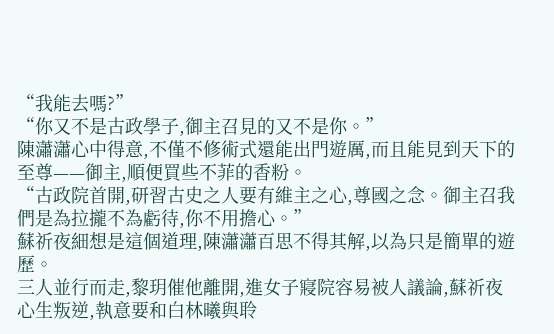“我能去嗎?”
“你又不是古政學子,御主召見的又不是你。”
陳瀟瀟心中得意,不僅不修術式還能出門遊厲,而且能見到天下的至尊——御主,順便買些不菲的香粉。
“古政院首開,研習古史之人要有維主之心,尊國之念。御主召我們是為拉攏不為虧待,你不用擔心。”
蘇祈夜細想是這個道理,陳瀟瀟百思不得其解,以為只是簡單的遊歷。
三人並行而走,黎玥催他離開,進女子寢院容易被人議論,蘇祈夜心生叛逆,執意要和白林曦與聆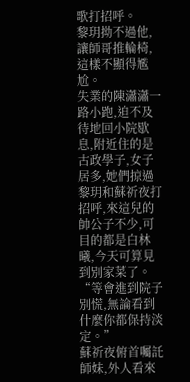歌打招呼。
黎玥拗不過他,讓師哥推輪椅,這樣不顯得尷尬。
失業的陳瀟瀟一路小跑,迫不及待地回小院歇息,附近住的是古政學子,女子居多,她們掠過黎玥和蘇祈夜打招呼,來這兒的帥公子不少,可目的都是白林曦,今天可算見到別家菜了。
“等會進到院子別慌,無論看到什麼你都保持淡定。”
蘇祈夜俯首囑託師妹,外人看來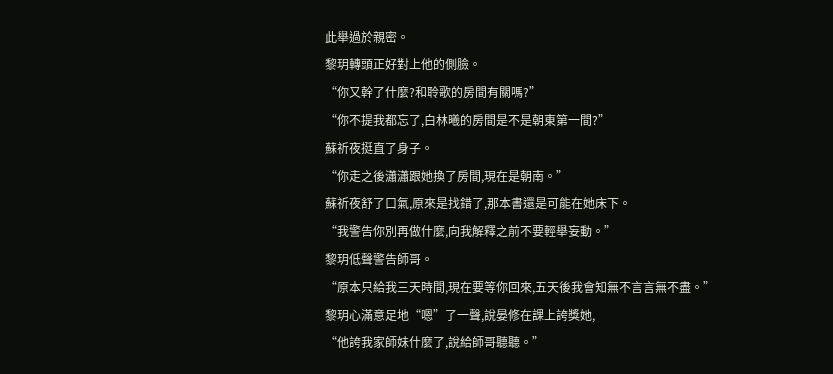此舉過於親密。
黎玥轉頭正好對上他的側臉。
“你又幹了什麼?和聆歌的房間有關嗎?”
“你不提我都忘了,白林曦的房間是不是朝東第一間?”
蘇祈夜挺直了身子。
“你走之後瀟瀟跟她換了房間,現在是朝南。”
蘇祈夜舒了口氣,原來是找錯了,那本書還是可能在她床下。
“我警告你別再做什麼,向我解釋之前不要輕舉妄動。”
黎玥低聲警告師哥。
“原本只給我三天時間,現在要等你回來,五天後我會知無不言言無不盡。”
黎玥心滿意足地“嗯”了一聲,說晏修在課上誇獎她,
“他誇我家師妹什麼了,說給師哥聽聽。”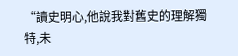“讀史明心,他說我對舊史的理解獨特,未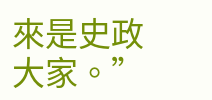來是史政大家。”